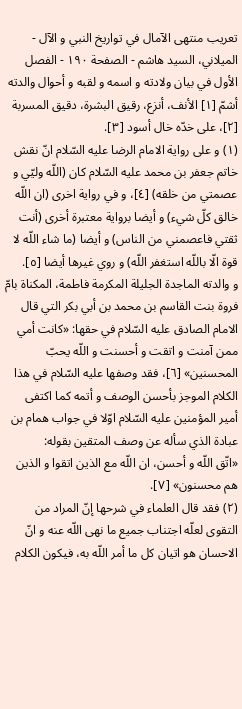تعريب منتهى الآمال في تواريخ النبي و الآل - الميلاني، السيد هاشم - الصفحة ١٩٠ - الفصل الأول في بيان ولادته و اسمه و لقبه و أحوال والدته
أشمّ [١] الأنف، أنزع، رقيق البشرة، دقيق المسربة [٢]، على خدّه خال أسود [٣].
(١) و على رواية الامام الرضا عليه السّلام انّ نقش خاتم جعفر بن محمد عليه السّلام كان (اللّه وليّي و عصمتي من خلقه) [٤]، و في رواية اخرى (ان اللّه خالق كلّ شيء) و أيضا برواية معتبرة أخرى (أنت ثقتي فاعصمني من الناس) و أيضا (ما شاء اللّه لا قوة الّا باللّه استغفر اللّه) و روي غيرها أيضا [٥].
و والدته الماجدة الجليلة المكرمة فاطمة، المكناة بامّ فروة بنت القاسم بن محمد بن أبي بكر التي قال الامام الصادق عليه السّلام في حقها: «كانت أمي ممن آمنت و اتقت و أحسنت و اللّه يحبّ المحسنين» [٦]، فقد وصفها عليه السّلام في هذا الكلام الموجز بأحسن الوصف و أتمه كما اكتفى أمير المؤمنين عليه السّلام اوّلا في جواب همام بن عبادة الذي سأله عن وصف المتقين بقوله:
«اتّق اللّه و أحسن، ان اللّه مع الذين اتقوا و الذين هم محسنون» [٧].
(٢) فقد قال العلماء في شرحها إنّ المراد من التقوى لعلّه اجتناب جميع ما نهى اللّه عنه و انّ الاحسان هو اتيان كل ما أمر اللّه به، فيكون الكلام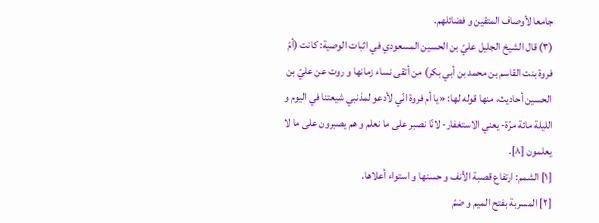جامعا لأوصاف المتقين و فضائلهم.
(٣) قال الشيخ الجليل عليّ بن الحسين المسعودي في اثبات الوصية: كانت (أمّ فروة بنت القاسم بن محمد بن أبي بكر) من أتقى نساء زمانها و روت عن عليّ بن الحسين أحاديث، منها قوله لها: «يا أم فروة انّي لأدعو لمذنبي شيعتنا في اليوم و الليلة مائة مرّة- يعني الاستغفار- لانّا نصبر على ما نعلم و هم يصبرون على ما لا يعلمون [٨].
[١] الشمم: ارتفاع قصبة الأنف و حسنها و استواء أعلاها.
[٢] المسربة بفتح الميم و ضمّ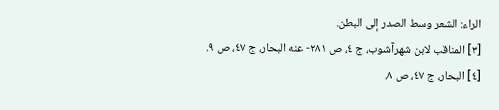الراء: الشعر وسط الصدر إلى البطن.
[٣] المناقب لابن شهرآشوب، ج ٤، ص ٢٨١- عنه البحار، ج ٤٧، ص ٩.
[٤] البحار، ج ٤٧، ص ٨.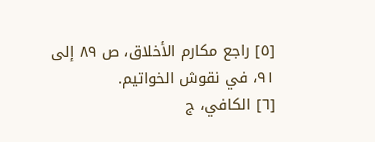[٥] راجع مكارم الأخلاق، ص ٨٩ إلى ٩١، في نقوش الخواتيم.
[٦] الكافي، ج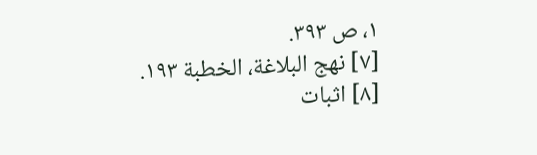١، ص ٣٩٣.
[٧] نهج البلاغة، الخطبة ١٩٣.
[٨] اثبات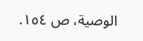الوصية، ص ١٥٤.